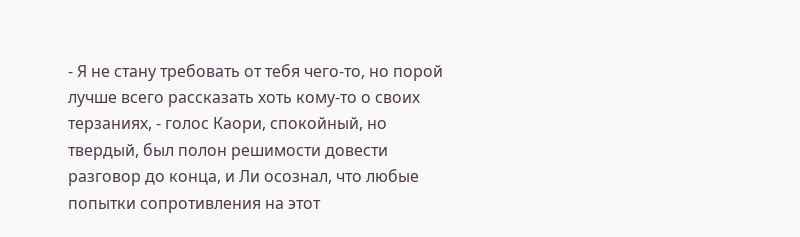- Я не стану требовать от тебя чего-то, но порой лучше всего рассказать хоть кому-то о своих терзаниях, - голос Каори, спокойный, но твердый, был полон решимости довести разговор до конца, и Ли осознал, что любые попытки сопротивления на этот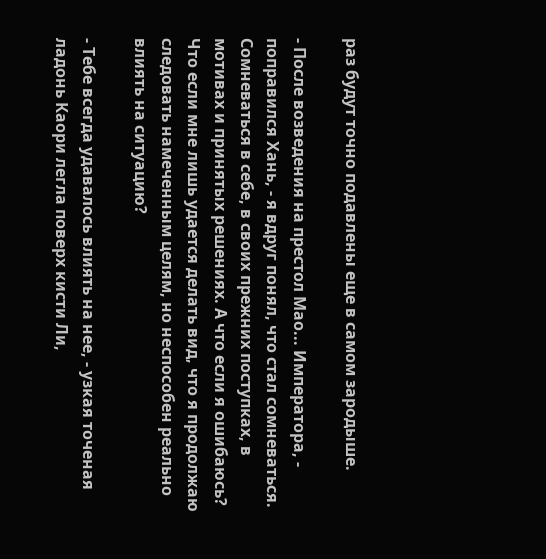раз будут точно подавлены еще в самом зародыше.

- После возведения на престол Мао... Императора, - поправился Хань, - я вдруг понял, что стал сомневаться. Сомневаться в себе, в своих прежних поступках, в мотивах и принятых решениях. А что если я ошибаюсь? Что если мне лишь удается делать вид, что я продолжаю следовать намеченным целям, но неспособен реально влиять на ситуацию?

- Тебе всегда удавалось влиять на нее, - узкая точеная ладонь Каори легла поверх кисти Ли,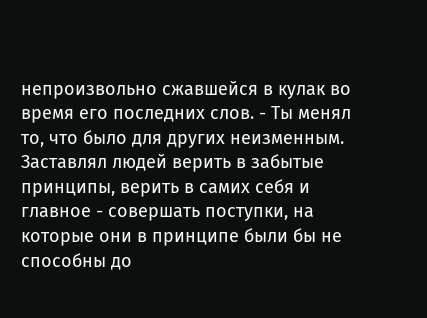непроизвольно сжавшейся в кулак во время его последних слов. - Ты менял то, что было для других неизменным. Заставлял людей верить в забытые принципы, верить в самих себя и главное - совершать поступки, на которые они в принципе были бы не способны до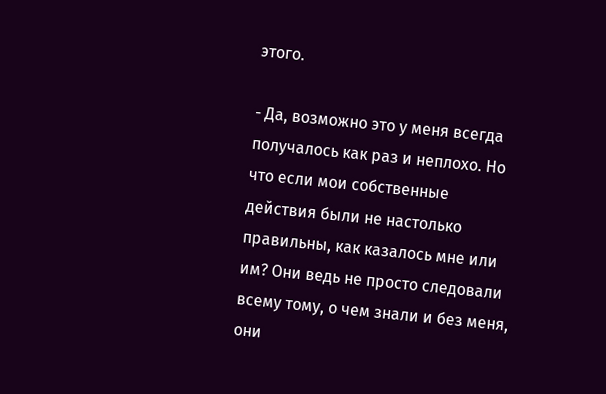этого.

- Да, возможно это у меня всегда получалось как раз и неплохо. Но что если мои собственные действия были не настолько правильны, как казалось мне или им? Они ведь не просто следовали всему тому, о чем знали и без меня, они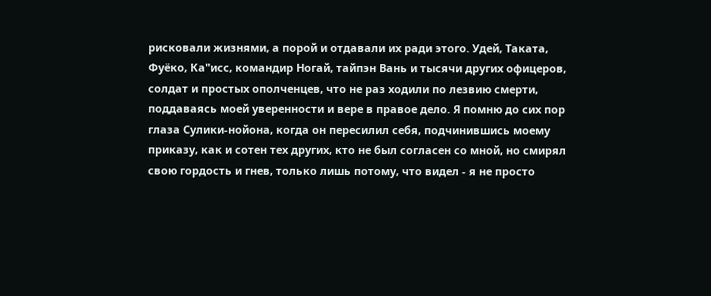рисковали жизнями, а порой и отдавали их ради этого. Удей, Таката, Фуёко, Ка"исс, командир Ногай, тайпэн Вань и тысячи других офицеров, солдат и простых ополченцев, что не раз ходили по лезвию смерти, поддаваясь моей уверенности и вере в правое дело. Я помню до сих пор глаза Сулики-нойона, когда он пересилил себя, подчинившись моему приказу, как и сотен тех других, кто не был согласен со мной, но смирял свою гордость и гнев, только лишь потому, что видел - я не просто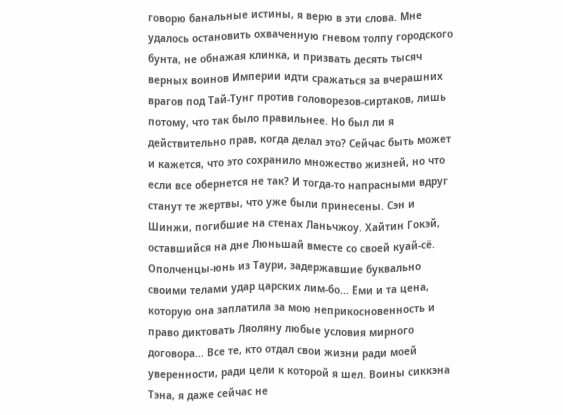говорю банальные истины, я верю в эти слова. Мне удалось остановить охваченную гневом толпу городского бунта, не обнажая клинка, и призвать десять тысяч верных воинов Империи идти сражаться за вчерашних врагов под Тай-Тунг против головорезов-сиртаков, лишь потому, что так было правильнее. Но был ли я действительно прав, когда делал это? Сейчас быть может и кажется, что это сохранило множество жизней, но что если все обернется не так? И тогда-то напрасными вдруг станут те жертвы, что уже были принесены. Сэн и Шинжи, погибшие на стенах Ланьчжоу. Хайтин Гокэй, оставшийся на дне Люньшай вместе со своей куай-сё. Ополченцы-юнь из Таури, задержавшие буквально своими телами удар царских лим-бо... Ёми и та цена, которую она заплатила за мою неприкосновенность и право диктовать Ляоляну любые условия мирного договора... Все те, кто отдал свои жизни ради моей уверенности, ради цели к которой я шел. Воины сиккэна Тэна, я даже сейчас не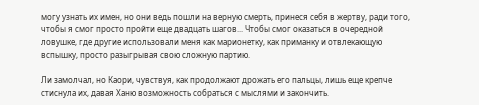могу узнать их имен, но они ведь пошли на верную смерть, принеся себя в жертву, ради того, чтобы я смог просто пройти еще двадцать шагов... Чтобы смог оказаться в очередной ловушке, где другие использовали меня как марионетку, как приманку и отвлекающую вспышку, просто разыгрывая свою сложную партию.

Ли замолчал, но Каори, чувствуя, как продолжают дрожать его пальцы, лишь еще крепче стиснула их, давая Ханю возможность собраться с мыслями и закончить.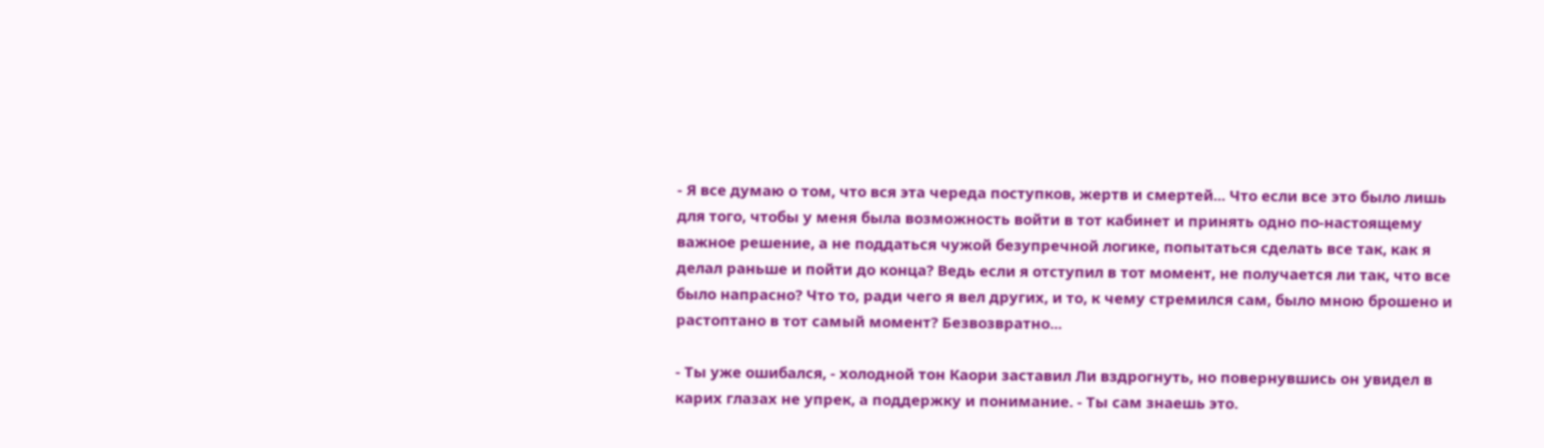- Я все думаю о том, что вся эта череда поступков, жертв и смертей... Что если все это было лишь для того, чтобы у меня была возможность войти в тот кабинет и принять одно по-настоящему важное решение, а не поддаться чужой безупречной логике, попытаться сделать все так, как я делал раньше и пойти до конца? Ведь если я отступил в тот момент, не получается ли так, что все было напрасно? Что то, ради чего я вел других, и то, к чему стремился сам, было мною брошено и растоптано в тот самый момент? Безвозвратно...

- Ты уже ошибался, - холодной тон Каори заставил Ли вздрогнуть, но повернувшись он увидел в карих глазах не упрек, а поддержку и понимание. - Ты сам знаешь это.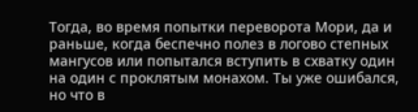Тогда, во время попытки переворота Мори, да и раньше, когда беспечно полез в логово степных мангусов или попытался вступить в схватку один на один с проклятым монахом. Ты уже ошибался, но что в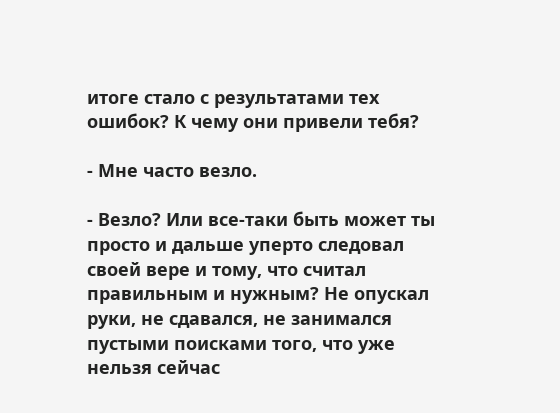итоге стало с результатами тех ошибок? К чему они привели тебя?

- Мне часто везло.

- Везло? Или все-таки быть может ты просто и дальше уперто следовал своей вере и тому, что считал правильным и нужным? Не опускал руки, не сдавался, не занимался пустыми поисками того, что уже нельзя сейчас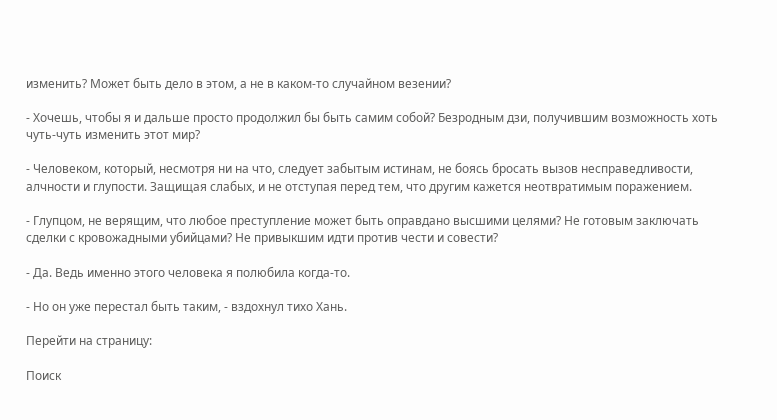изменить? Может быть дело в этом, а не в каком-то случайном везении?

- Хочешь, чтобы я и дальше просто продолжил бы быть самим собой? Безродным дзи, получившим возможность хоть чуть-чуть изменить этот мир?

- Человеком, который, несмотря ни на что, следует забытым истинам, не боясь бросать вызов несправедливости, алчности и глупости. Защищая слабых, и не отступая перед тем, что другим кажется неотвратимым поражением.

- Глупцом, не верящим, что любое преступление может быть оправдано высшими целями? Не готовым заключать сделки с кровожадными убийцами? Не привыкшим идти против чести и совести?

- Да. Ведь именно этого человека я полюбила когда-то.

- Но он уже перестал быть таким, - вздохнул тихо Хань.

Перейти на страницу:

Поиск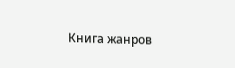Книга жанров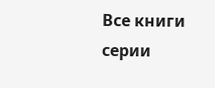Все книги серии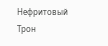Нефритовый Трон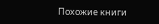Похожие книги